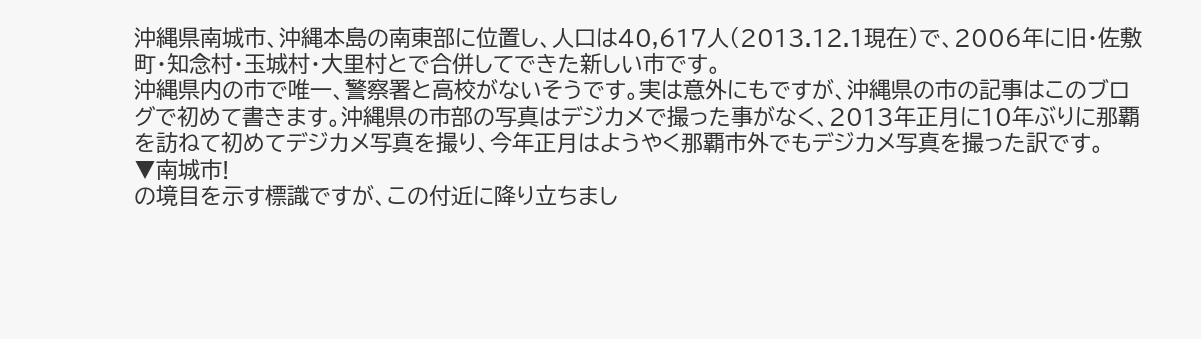沖縄県南城市、沖縄本島の南東部に位置し、人口は40,617人(2013.12.1現在)で、2006年に旧・佐敷町・知念村・玉城村・大里村とで合併してできた新しい市です。
沖縄県内の市で唯一、警察署と高校がないそうです。実は意外にもですが、沖縄県の市の記事はこのブログで初めて書きます。沖縄県の市部の写真はデジカメで撮った事がなく、2013年正月に10年ぶりに那覇を訪ねて初めてデジカメ写真を撮り、今年正月はようやく那覇市外でもデジカメ写真を撮った訳です。
▼南城市!
の境目を示す標識ですが、この付近に降り立ちまし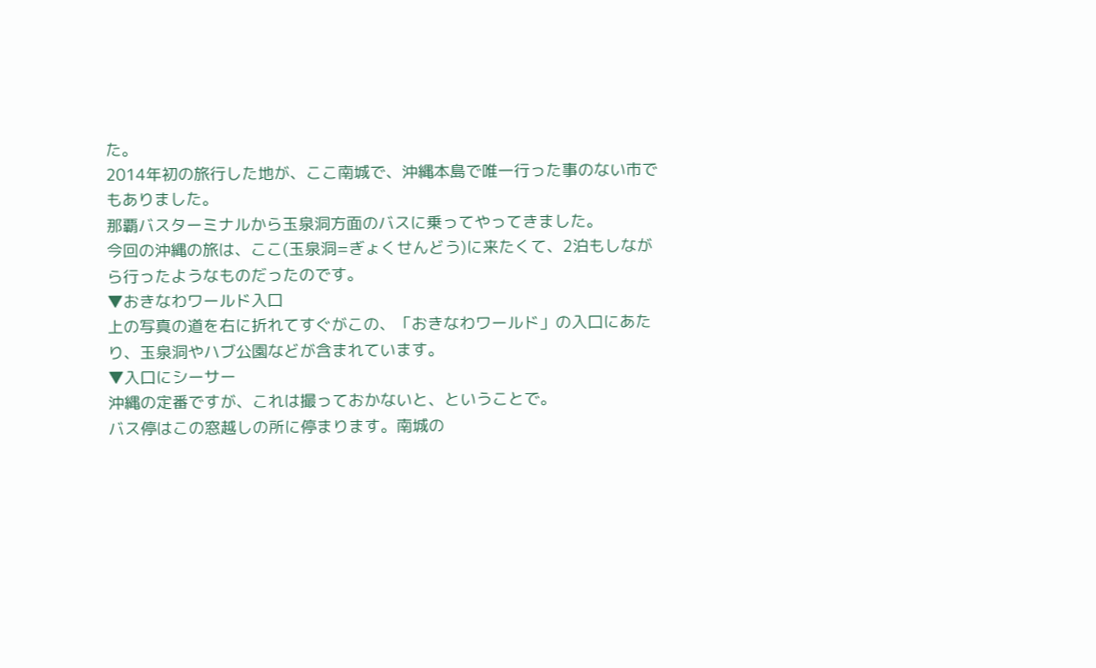た。
2014年初の旅行した地が、ここ南城で、沖縄本島で唯一行った事のない市でもありました。
那覇バスターミナルから玉泉洞方面のバスに乗ってやってきました。
今回の沖縄の旅は、ここ(玉泉洞=ぎょくせんどう)に来たくて、2泊もしながら行ったようなものだったのです。
▼おきなわワールド入口
上の写真の道を右に折れてすぐがこの、「おきなわワールド」の入口にあたり、玉泉洞やハブ公園などが含まれています。
▼入口にシーサー
沖縄の定番ですが、これは撮っておかないと、ということで。
バス停はこの窓越しの所に停まります。南城の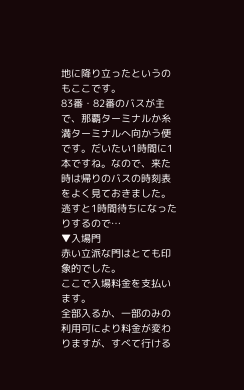地に降り立ったというのもここです。
83番・82番のバスが主で、那覇ターミナルか糸満ターミナルへ向かう便です。だいたい1時間に1本ですね。なので、来た時は帰りのバスの時刻表をよく見ておきました。逃すと1時間待ちになったりするので…
▼入場門
赤い立派な門はとても印象的でした。
ここで入場料金を支払います。
全部入るか、一部のみの利用可により料金が変わりますが、すべて行ける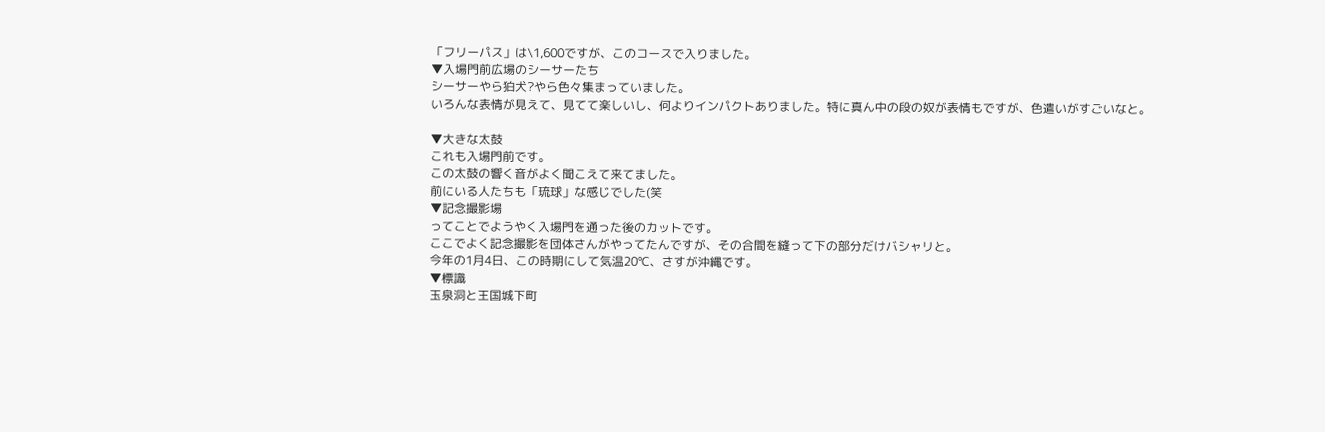「フリーパス」は\1,600ですが、このコースで入りました。
▼入場門前広場のシーサーたち
シーサーやら狛犬?やら色々集まっていました。
いろんな表情が見えて、見てて楽しいし、何よりインパクトありました。特に真ん中の段の奴が表情もですが、色遣いがすごいなと。

▼大きな太鼓
これも入場門前です。
この太鼓の響く音がよく聞こえて来てました。
前にいる人たちも「琉球」な感じでした(笑
▼記念撮影場
ってことでようやく入場門を通った後のカットです。
ここでよく記念撮影を団体さんがやってたんですが、その合間を縫って下の部分だけバシャリと。
今年の1月4日、この時期にして気温20℃、さすが沖縄です。
▼標識
玉泉洞と王国城下町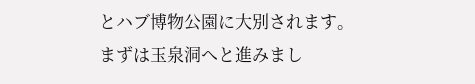とハブ博物公園に大別されます。
まずは玉泉洞へと進みまし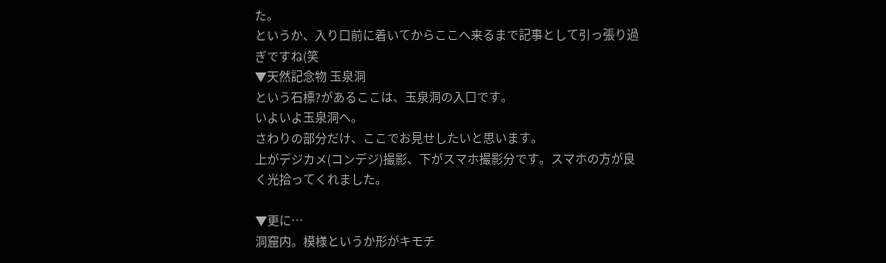た。
というか、入り口前に着いてからここへ来るまで記事として引っ張り過ぎですね(笑
▼天然記念物 玉泉洞
という石標?があるここは、玉泉洞の入口です。
いよいよ玉泉洞へ。
さわりの部分だけ、ここでお見せしたいと思います。
上がデジカメ(コンデジ)撮影、下がスマホ撮影分です。スマホの方が良く光拾ってくれました。

▼更に…
洞窟内。模様というか形がキモチ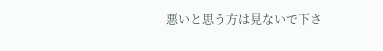悪いと思う方は見ないで下さ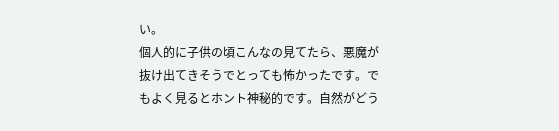い。
個人的に子供の頃こんなの見てたら、悪魔が抜け出てきそうでとっても怖かったです。でもよく見るとホント神秘的です。自然がどう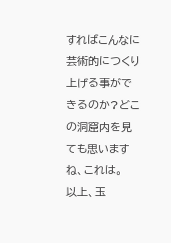すればこんなに芸術的につくり上げる事ができるのか?どこの洞窟内を見ても思いますね、これは。
以上、玉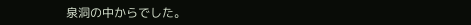泉洞の中からでした。